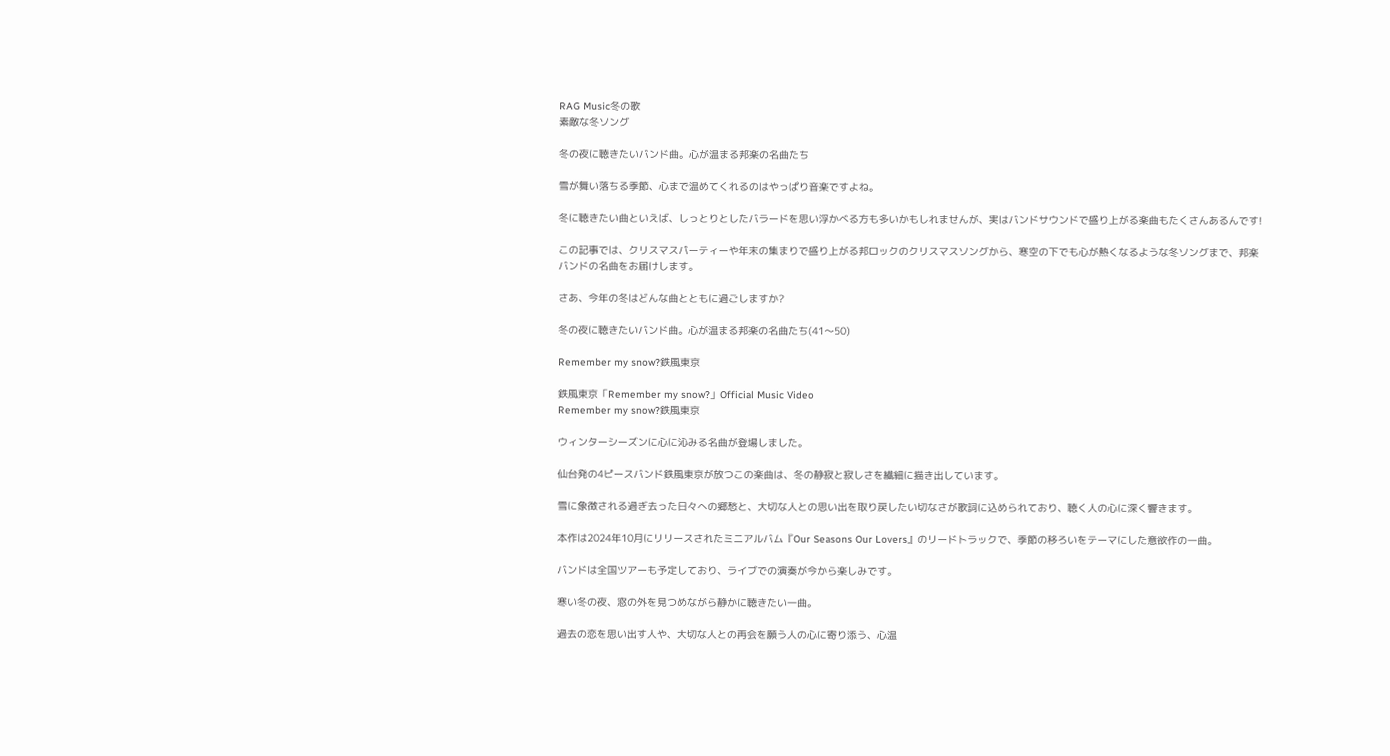RAG Music冬の歌
素敵な冬ソング

冬の夜に聴きたいバンド曲。心が温まる邦楽の名曲たち

雪が舞い落ちる季節、心まで温めてくれるのはやっぱり音楽ですよね。

冬に聴きたい曲といえば、しっとりとしたバラードを思い浮かべる方も多いかもしれませんが、実はバンドサウンドで盛り上がる楽曲もたくさんあるんです!

この記事では、クリスマスパーティーや年末の集まりで盛り上がる邦ロックのクリスマスソングから、寒空の下でも心が熱くなるような冬ソングまで、邦楽バンドの名曲をお届けします。

さあ、今年の冬はどんな曲とともに過ごしますか?

冬の夜に聴きたいバンド曲。心が温まる邦楽の名曲たち(41〜50)

Remember my snow?鉄風東京

鉄風東京「Remember my snow?」Official Music Video
Remember my snow?鉄風東京

ウィンターシーズンに心に沁みる名曲が登場しました。

仙台発の4ピースバンド鉄風東京が放つこの楽曲は、冬の静寂と寂しさを繊細に描き出しています。

雪に象徴される過ぎ去った日々への郷愁と、大切な人との思い出を取り戻したい切なさが歌詞に込められており、聴く人の心に深く響きます。

本作は2024年10月にリリースされたミニアルバム『Our Seasons Our Lovers』のリードトラックで、季節の移ろいをテーマにした意欲作の一曲。

バンドは全国ツアーも予定しており、ライブでの演奏が今から楽しみです。

寒い冬の夜、窓の外を見つめながら静かに聴きたい一曲。

過去の恋を思い出す人や、大切な人との再会を願う人の心に寄り添う、心温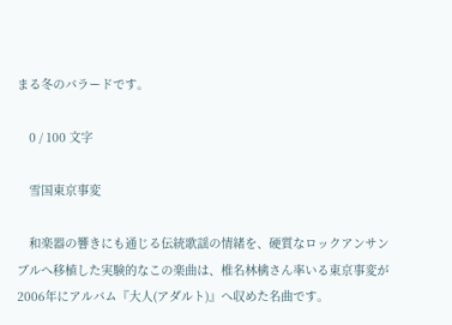まる冬のバラードです。

    0 / 100 文字

    雪国東京事変

    和楽器の響きにも通じる伝統歌謡の情緒を、硬質なロックアンサンブルへ移植した実験的なこの楽曲は、椎名林檎さん率いる東京事変が2006年にアルバム『大人(アダルト)』へ収めた名曲です。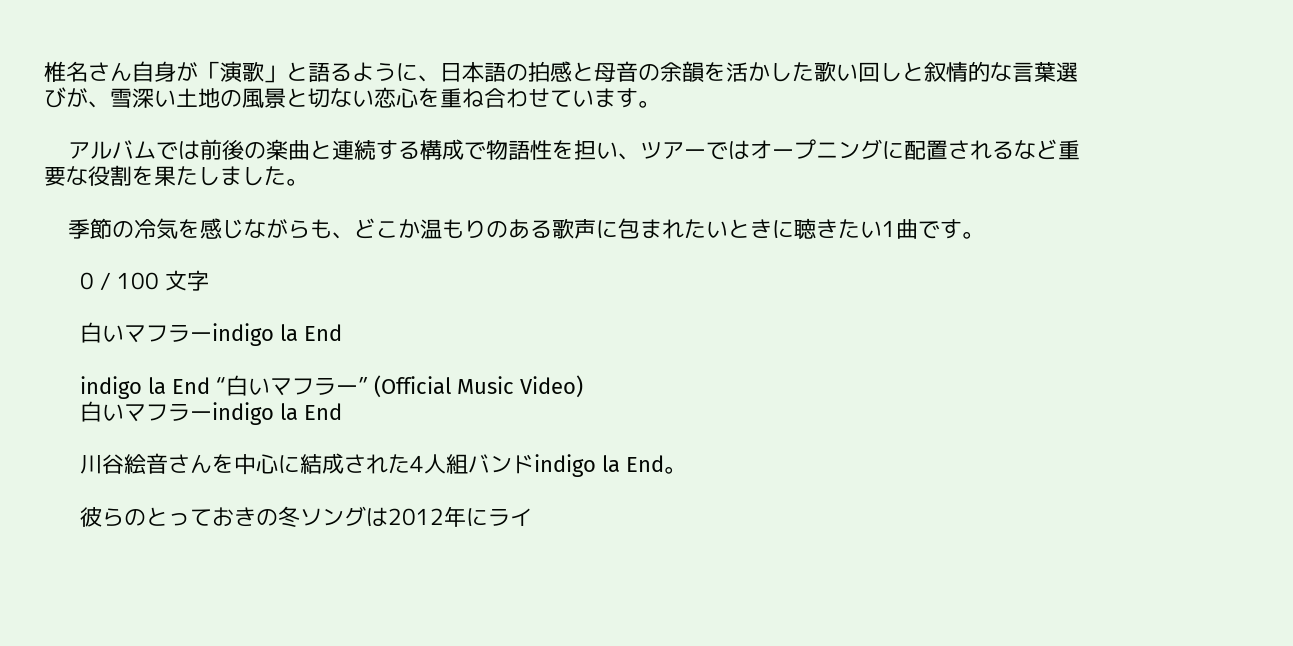椎名さん自身が「演歌」と語るように、日本語の拍感と母音の余韻を活かした歌い回しと叙情的な言葉選びが、雪深い土地の風景と切ない恋心を重ね合わせています。

    アルバムでは前後の楽曲と連続する構成で物語性を担い、ツアーではオープニングに配置されるなど重要な役割を果たしました。

    季節の冷気を感じながらも、どこか温もりのある歌声に包まれたいときに聴きたい1曲です。

      0 / 100 文字

      白いマフラーindigo la End

      indigo la End “白いマフラー” (Official Music Video)
      白いマフラーindigo la End

      川谷絵音さんを中心に結成された4人組バンドindigo la End。

      彼らのとっておきの冬ソングは2012年にライ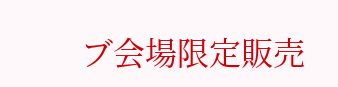ブ会場限定販売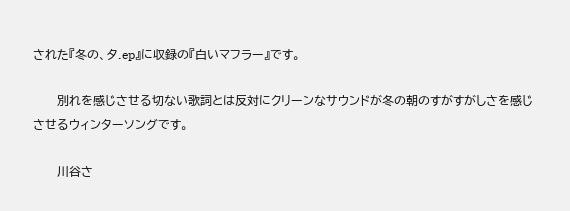された『冬の、夕.ep』に収録の『白いマフラー』です。

      別れを感じさせる切ない歌詞とは反対にクリーンなサウンドが冬の朝のすがすがしさを感じさせるウィンターソングです。

      川谷さ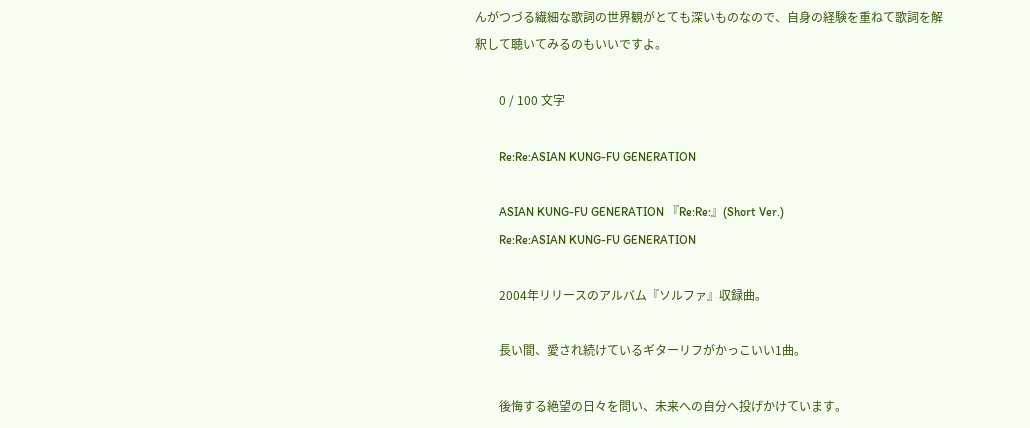んがつづる繊細な歌詞の世界観がとても深いものなので、自身の経験を重ねて歌詞を解釈して聴いてみるのもいいですよ。

        0 / 100 文字

        Re:Re:ASIAN KUNG-FU GENERATION

        ASIAN KUNG-FU GENERATION 『Re:Re:』(Short Ver.)
        Re:Re:ASIAN KUNG-FU GENERATION

        2004年リリースのアルバム『ソルファ』収録曲。

        長い間、愛され続けているギターリフがかっこいい1曲。

        後悔する絶望の日々を問い、未来への自分へ投げかけています。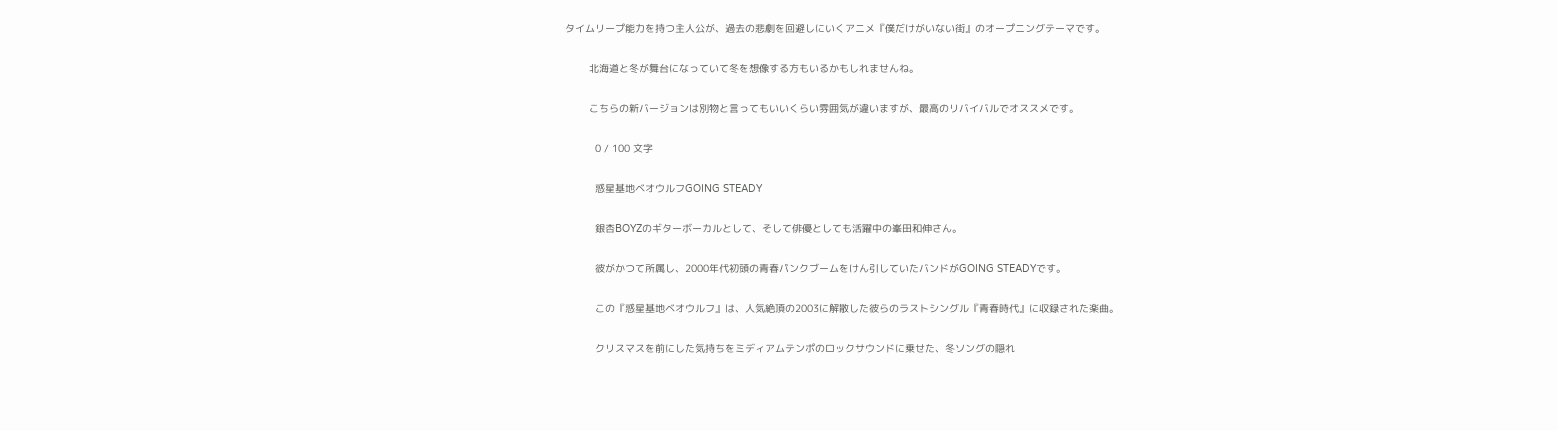タイムリープ能力を持つ主人公が、過去の悲劇を回避しにいくアニメ『僕だけがいない街』のオープニングテーマです。

        北海道と冬が舞台になっていて冬を想像する方もいるかもしれませんね。

        こちらの新バージョンは別物と言ってもいいくらい雰囲気が違いますが、最高のリバイバルでオススメです。

          0 / 100 文字

          惑星基地ベオウルフGOING STEADY

          銀杏BOYZのギターボーカルとして、そして俳優としても活躍中の峯田和伸さん。

          彼がかつて所属し、2000年代初頭の青春パンクブームをけん引していたバンドがGOING STEADYです。

          この『惑星基地ベオウルフ』は、人気絶頂の2003に解散した彼らのラストシングル『青春時代』に収録された楽曲。

          クリスマスを前にした気持ちをミディアムテンポのロックサウンドに乗せた、冬ソングの隠れ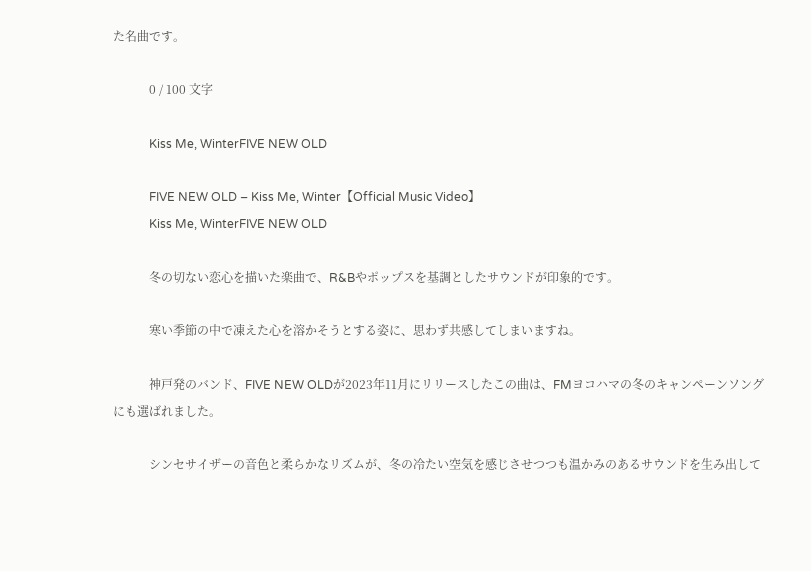た名曲です。

            0 / 100 文字

            Kiss Me, WinterFIVE NEW OLD

            FIVE NEW OLD – Kiss Me, Winter【Official Music Video】
            Kiss Me, WinterFIVE NEW OLD

            冬の切ない恋心を描いた楽曲で、R&Bやポップスを基調としたサウンドが印象的です。

            寒い季節の中で凍えた心を溶かそうとする姿に、思わず共感してしまいますね。

            神戸発のバンド、FIVE NEW OLDが2023年11月にリリースしたこの曲は、FMヨコハマの冬のキャンペーンソングにも選ばれました。

            シンセサイザーの音色と柔らかなリズムが、冬の冷たい空気を感じさせつつも温かみのあるサウンドを生み出して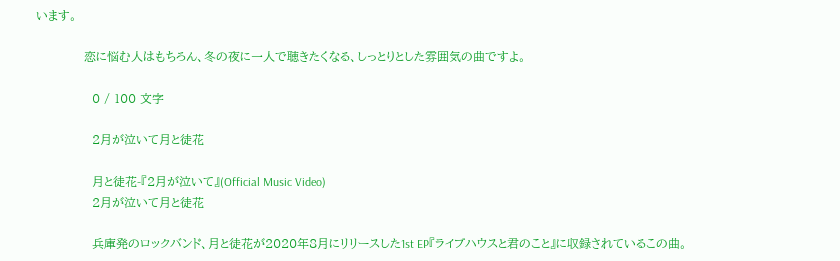います。

            恋に悩む人はもちろん、冬の夜に一人で聴きたくなる、しっとりとした雰囲気の曲ですよ。

              0 / 100 文字

              2月が泣いて月と徒花

              月と徒花-『2月が泣いて』(Official Music Video)
              2月が泣いて月と徒花

              兵庫発のロックバンド、月と徒花が2020年8月にリリースした1st EP『ライブハウスと君のこと』に収録されているこの曲。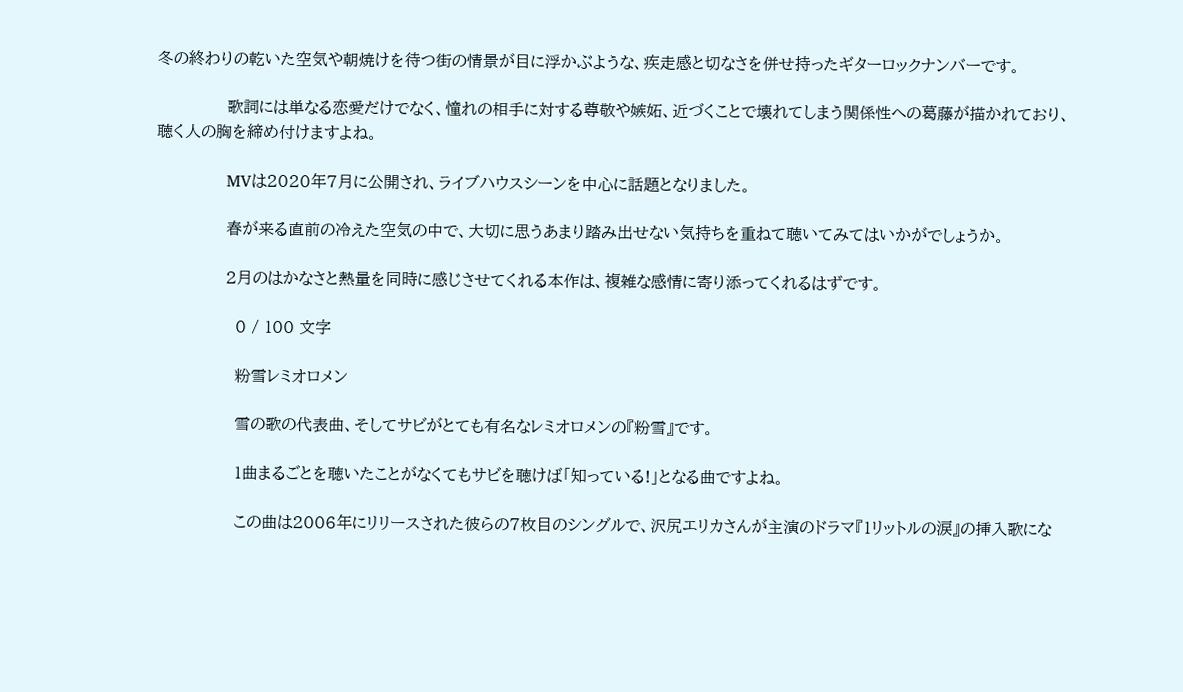冬の終わりの乾いた空気や朝焼けを待つ街の情景が目に浮かぶような、疾走感と切なさを併せ持ったギターロックナンバーです。

              歌詞には単なる恋愛だけでなく、憧れの相手に対する尊敬や嫉妬、近づくことで壊れてしまう関係性への葛藤が描かれており、聴く人の胸を締め付けますよね。

              MVは2020年7月に公開され、ライブハウスシーンを中心に話題となりました。

              春が来る直前の冷えた空気の中で、大切に思うあまり踏み出せない気持ちを重ねて聴いてみてはいかがでしょうか。

              2月のはかなさと熱量を同時に感じさせてくれる本作は、複雑な感情に寄り添ってくれるはずです。

                0 / 100 文字

                粉雪レミオロメン

                雪の歌の代表曲、そしてサビがとても有名なレミオロメンの『粉雪』です。

                1曲まるごとを聴いたことがなくてもサビを聴けば「知っている!」となる曲ですよね。

                この曲は2006年にリリースされた彼らの7枚目のシングルで、沢尻エリカさんが主演のドラマ『1リットルの涙』の挿入歌にな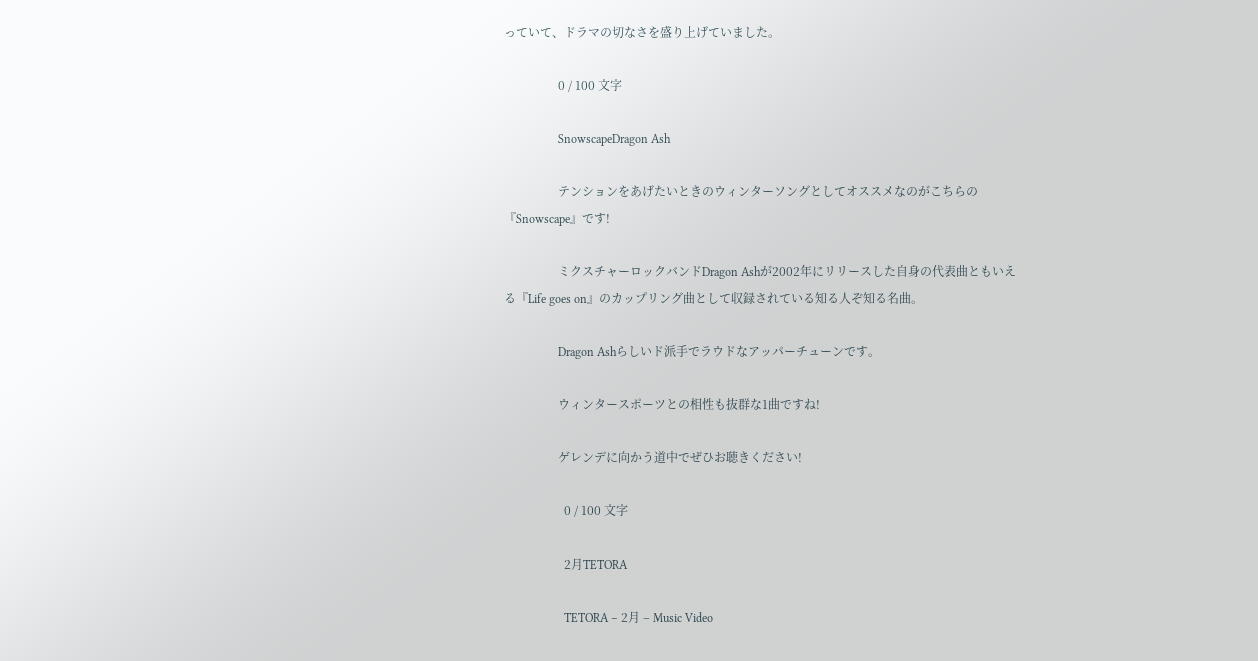っていて、ドラマの切なさを盛り上げていました。

                  0 / 100 文字

                  SnowscapeDragon Ash

                  テンションをあげたいときのウィンターソングとしてオススメなのがこちらの『Snowscape』です!

                  ミクスチャーロックバンドDragon Ashが2002年にリリースした自身の代表曲ともいえる『Life goes on』のカップリング曲として収録されている知る人ぞ知る名曲。

                  Dragon Ashらしいド派手でラウドなアッパーチューンです。

                  ウィンタースポーツとの相性も抜群な1曲ですね!

                  ゲレンデに向かう道中でぜひお聴きください!

                    0 / 100 文字

                    2月TETORA

                    TETORA – 2月 – Music Video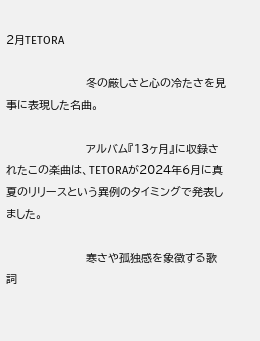2月TETORA

                    冬の厳しさと心の冷たさを見事に表現した名曲。

                    アルバム『13ヶ月』に収録されたこの楽曲は、TETORAが2024年6月に真夏のリリースという異例のタイミングで発表しました。

                    寒さや孤独感を象徴する歌詞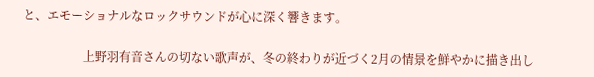と、エモーショナルなロックサウンドが心に深く響きます。

                    上野羽有音さんの切ない歌声が、冬の終わりが近づく2月の情景を鮮やかに描き出し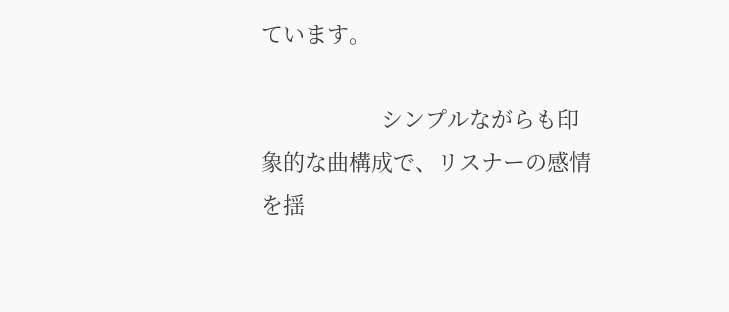ています。

                    シンプルながらも印象的な曲構成で、リスナーの感情を揺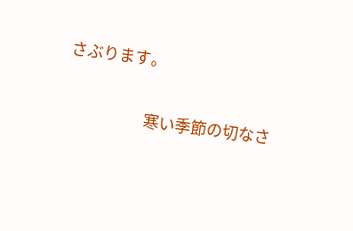さぶります。

                    寒い季節の切なさ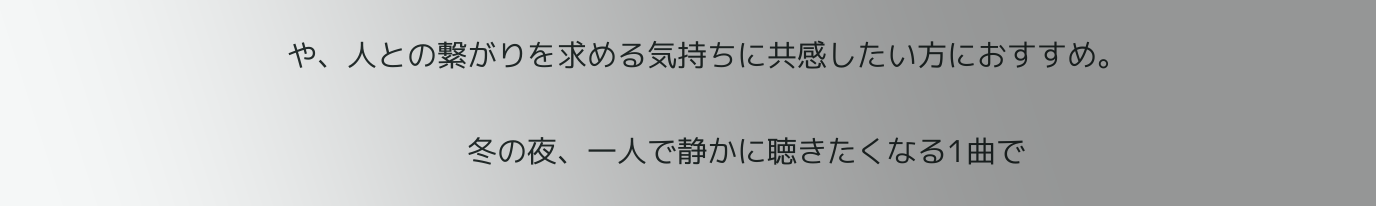や、人との繋がりを求める気持ちに共感したい方におすすめ。

                    冬の夜、一人で静かに聴きたくなる1曲で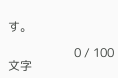す。

                      0 / 100 文字